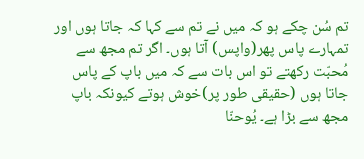تم سُن چکے ہو کہ میں نے تم سے کہا کہ جاتا ہوں اور تمہارے پاس پھر(واپس) آتا ہوں۔ اگر تم مجھ سے مُحبّت رکھتے تو اس بات سے کہ میں باپ کے پاس جاتا ہوں (حقیقی طور پر)خوش ہوتے کیونکہ باپ مجھ سے بڑا ہے۔ یُوحنّا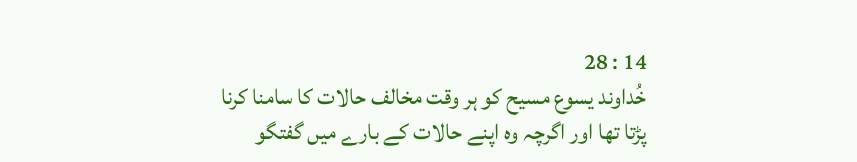14 : 28
خُداوند یسوع مسیح کو ہر وقت مخالف حالات کا سامنا کرنا پڑتا تھا اور اگرچہ وہ اپنے حالات کے بارے میں گفتگو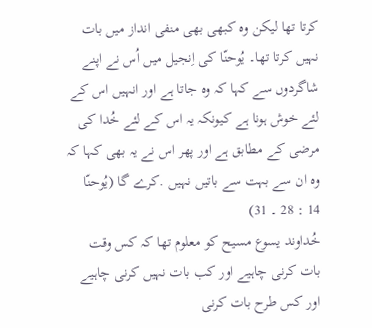کرتا تھا لیکن وہ کبھی بھی منفی انداز میں بات نہیں کرتا تھا۔ یُوحنّا کی اِنجیل میں اُس نے اپنے شاگردوں سے کہا کہ وہ جاتا ہے اور انہیں اس کے لئے خوش ہونا ہے کیونکہ یہ اس کے لئے خُدا کی مرضی کے مطابق ہے اور پھر اس نے یہ بھی کہا کہ وہ ان سے بہت سے باتیں نہیں .کرے گا (یُوحنّا 14 : 28 ۔ 31)
خُداوند یسوع مسیح کو معلوم تھا کہ کس وقت بات کرنی چاہیے اور کب بات نہیں کرنی چاہیے اور کس طرح بات کرنی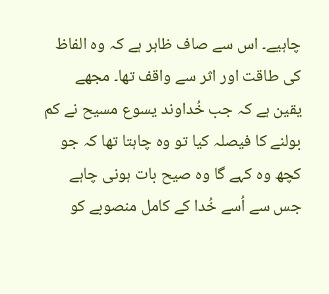چاہیے۔ اس سے صاف ظاہر ہے کہ وہ الفاظ کی طاقت اور اثر سے واقف تھا۔ مجھے یقین ہے کہ جب خُداوند یسوع مسیح نے کم بولنے کا فیصلہ کیا تو وہ چاہتا تھا کہ جو کچھ وہ کہے گا وہ صیح بات ہونی چاہے جس سے اُسے خُدا کے کامل منصوبے کو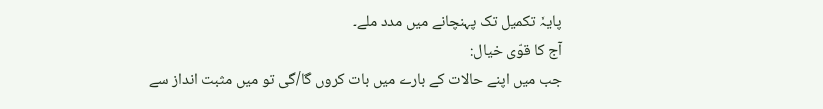پایہٗ تکمیل تک پہنچانے میں مدد ملے۔
آج کا قوّی خیال:
جب میں اپنے حالات کے بارے میں بات کروں گا/گی تو میں مثبت انداز سے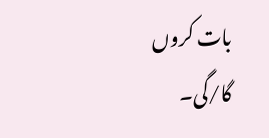بات کروں گا/گی۔